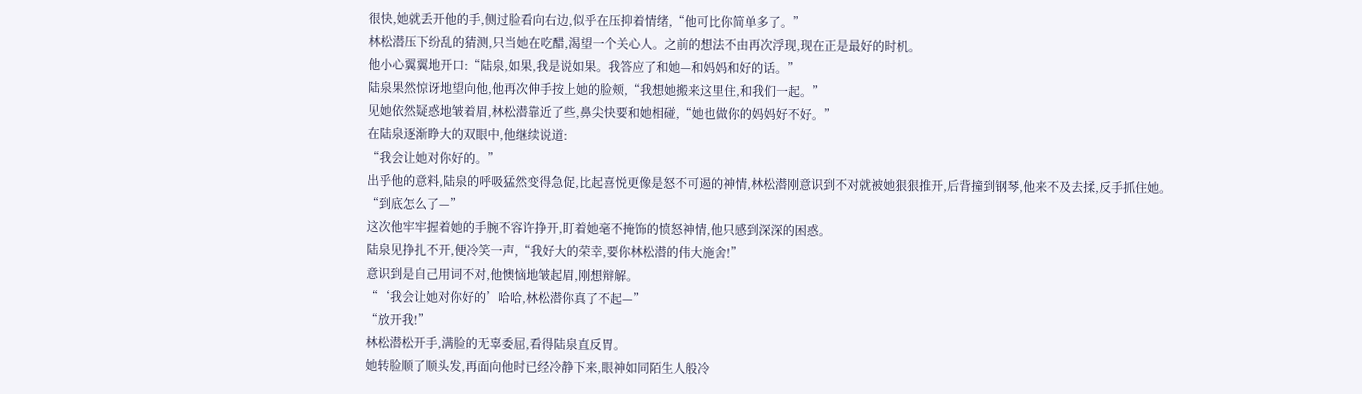很快,她就丢开他的手,侧过脸看向右边,似乎在压抑着情绪,“他可比你简单多了。”
林松潜压下纷乱的猜测,只当她在吃醋,渴望一个关心人。之前的想法不由再次浮现,现在正是最好的时机。
他小心翼翼地开口:“陆泉,如果,我是说如果。我答应了和她—和妈妈和好的话。”
陆泉果然惊讶地望向他,他再次伸手按上她的脸颊,“我想她搬来这里住,和我们一起。”
见她依然疑惑地皱着眉,林松潜靠近了些,鼻尖快要和她相碰,“她也做你的妈妈好不好。”
在陆泉逐渐睁大的双眼中,他继续说道:
“我会让她对你好的。”
出乎他的意料,陆泉的呼吸猛然变得急促,比起喜悦更像是怒不可遏的神情,林松潜刚意识到不对就被她狠狠推开,后背撞到钢琴,他来不及去揉,反手抓住她。
“到底怎么了—”
这次他牢牢握着她的手腕不容许挣开,盯着她毫不掩饰的愤怒神情,他只感到深深的困惑。
陆泉见挣扎不开,便冷笑一声,“我好大的荣幸,要你林松潜的伟大施舍!”
意识到是自己用词不对,他懊恼地皱起眉,刚想辩解。
“‘我会让她对你好的’哈哈,林松潜你真了不起—”
“放开我!”
林松潜松开手,满脸的无辜委屈,看得陆泉直反胃。
她转脸顺了顺头发,再面向他时已经冷静下来,眼神如同陌生人般冷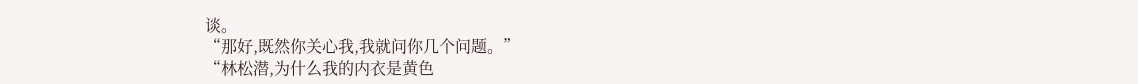谈。
“那好,既然你关心我,我就问你几个问题。”
“林松潜,为什么我的内衣是黄色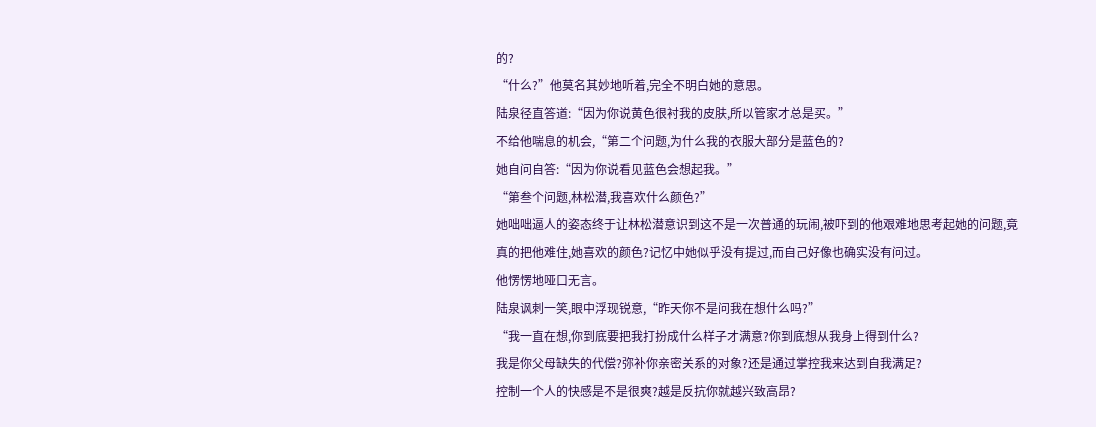的?
“什么?”他莫名其妙地听着,完全不明白她的意思。
陆泉径直答道:“因为你说黄色很衬我的皮肤,所以管家才总是买。”
不给他喘息的机会,“第二个问题,为什么我的衣服大部分是蓝色的?
她自问自答:“因为你说看见蓝色会想起我。”
“第叁个问题,林松潜,我喜欢什么颜色?”
她咄咄逼人的姿态终于让林松潜意识到这不是一次普通的玩闹,被吓到的他艰难地思考起她的问题,竟真的把他难住,她喜欢的颜色?记忆中她似乎没有提过,而自己好像也确实没有问过。
他愣愣地哑口无言。
陆泉讽刺一笑,眼中浮现锐意,“昨天你不是问我在想什么吗?”
“我一直在想,你到底要把我打扮成什么样子才满意?你到底想从我身上得到什么?
我是你父母缺失的代偿?弥补你亲密关系的对象?还是通过掌控我来达到自我满足?
控制一个人的快感是不是很爽?越是反抗你就越兴致高昂?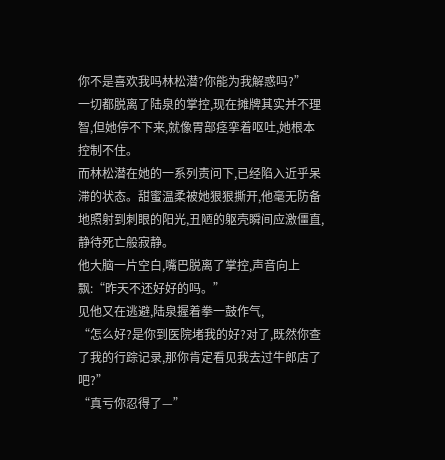你不是喜欢我吗林松潜?你能为我解惑吗?”
一切都脱离了陆泉的掌控,现在摊牌其实并不理智,但她停不下来,就像胃部痉挛着呕吐,她根本控制不住。
而林松潜在她的一系列责问下,已经陷入近乎呆滞的状态。甜蜜温柔被她狠狠撕开,他毫无防备地照射到刺眼的阳光,丑陋的躯壳瞬间应激僵直,静待死亡般寂静。
他大脑一片空白,嘴巴脱离了掌控,声音向上飘:“昨天不还好好的吗。”
见他又在逃避,陆泉握着拳一鼓作气,
“怎么好?是你到医院堵我的好?对了,既然你查了我的行踪记录,那你肯定看见我去过牛郎店了吧?”
“真亏你忍得了—”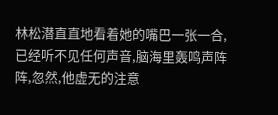林松潜直直地看着她的嘴巴一张一合,已经听不见任何声音,脑海里轰鸣声阵阵,忽然,他虚无的注意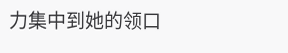力集中到她的领口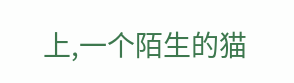上,一个陌生的猫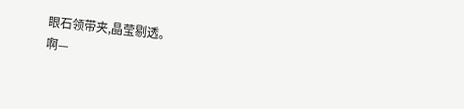眼石领带夹,晶莹剔透。
啊—